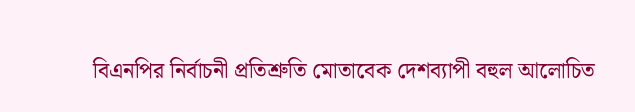বিএনপির নির্বাচনী প্রতিশ্রুতি মোতাবেক দেশব্যাপী বহুল আলোচিত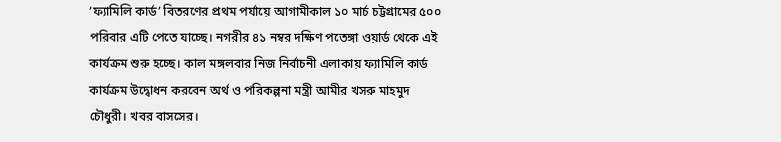‘ফ্যামিলি কার্ড’ বিতরণের প্রথম পর্যায়ে আগামীকাল ১০ মার্চ চট্টগ্রামের ৫০০ পরিবার এটি পেতে যাচ্ছে। নগরীর ৪১ নম্বর দক্ষিণ পতেঙ্গা ওয়ার্ড থেকে এই কার্যক্রম শুরু হচ্ছে। কাল মঙ্গলবার নিজ নির্বাচনী এলাকায় ফ্যামিলি কার্ড কার্যক্রম উদ্বোধন করবেন অর্থ ও পরিকল্পনা মন্ত্রী আমীর খসরু মাহমুদ চৌধুরী। খবর বাসসের।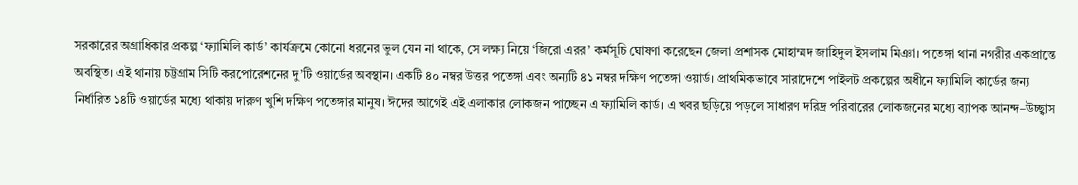সরকারের অগ্রাধিকার প্রকল্প ‘ফ্যামিলি কার্ড’ কার্যক্রমে কোনো ধরনের ভুল যেন না থাকে, সে লক্ষ্য নিয়ে ‘জিরো এরর’ কর্মসূচি ঘোষণা করেছেন জেলা প্রশাসক মোহাম্মদ জাহিদুল ইসলাম মিঞা। পতেঙ্গা থানা নগরীর একপ্রান্তে অবস্থিত। এই থানায় চট্টগ্রাম সিটি করপোরেশনের দু’টি ওয়ার্ডের অবস্থান। একটি ৪০ নম্বর উত্তর পতেঙ্গা এবং অন্যটি ৪১ নম্বর দক্ষিণ পতেঙ্গা ওয়ার্ড। প্রাথমিকভাবে সারাদেশে পাইলট প্রকল্পের অধীনে ফ্যামিলি কার্ডের জন্য নির্ধারিত ১৪টি ওয়ার্ডের মধ্যে থাকায় দারুণ খুশি দক্ষিণ পতেঙ্গার মানুষ। ঈদের আগেই এই এলাকার লোকজন পাচ্ছেন এ ফ্যামিলি কার্ড। এ খবর ছড়িয়ে পড়লে সাধারণ দরিদ্র পরিবারের লোকজনের মধ্যে ব্যাপক আনন্দ–উচ্ছ্বাস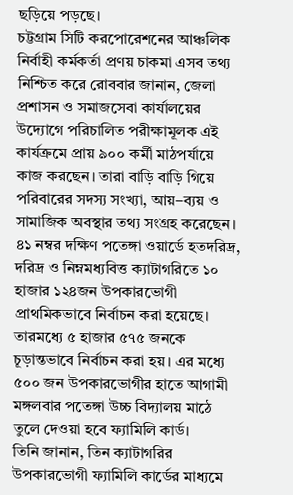ছড়িয়ে পড়ছে।
চট্টগ্রাম সিটি করপোরেশনের আঞ্চলিক নির্বাহী কর্মকর্তা প্রণয় চাকমা এসব তথ্য নিশ্চিত করে রোববার জানান, জেলা প্রশাসন ও সমাজসেবা কার্যালয়ের উদ্যোগে পরিচালিত পরীক্ষামূলক এই কার্যক্রমে প্রায় ৯০০ কর্মী মাঠপর্যায়ে কাজ করছেন। তারা বাড়ি বাড়ি গিয়ে পরিবারের সদস্য সংখ্যা, আয়–ব্যয় ও সামাজিক অবস্থার তথ্য সংগ্রহ করেছেন। ৪১ নম্বর দক্ষিণ পতেঙ্গা ওয়ার্ডে হতদরিদ্র, দরিদ্র ও নিম্নমধ্যবিত্ত ক্যাটাগরিতে ১০ হাজার ১২৪জন উপকারভোগী প্রাথমিকভাবে নির্বাচন করা হয়েছে। তারমধ্যে ৫ হাজার ৫৭৫ জনকে চূড়ান্তভাবে নির্বাচন করা হয়। এর মধ্যে ৫০০ জন উপকারভোগীর হাতে আগামী মঙ্গলবার পতেঙ্গা উচ্চ বিদ্যালয় মাঠে তুলে দেওয়া হবে ফ্যামিলি কার্ড।
তিনি জানান, তিন ক্যাটাগরির উপকারভোগী ফ্যামিলি কার্ডের মাধ্যমে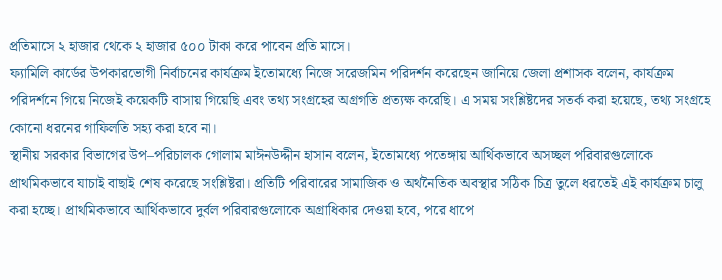প্রতিমাসে ২ হাজার থেকে ২ হাজার ৫০০ টাকা করে পাবেন প্রতি মাসে।
ফ্যামিলি কার্ডের উপকারভোগী নির্বাচনের কার্যক্রম ইতোমধ্যে নিজে সরেজমিন পরিদর্শন করেছেন জানিয়ে জেলা প্রশাসক বলেন, কার্যক্রম পরিদর্শনে গিয়ে নিজেই কয়েকটি বাসায় গিয়েছি এবং তথ্য সংগ্রহের অগ্রগতি প্রত্যক্ষ করেছি। এ সময় সংশ্লিষ্টদের সতর্ক করা হয়েছে, তথ্য সংগ্রহে কোনো ধরনের গাফিলতি সহ্য করা হবে না।
স্থানীয় সরকার বিভাগের উপ–পরিচালক গোলাম মাঈনউদ্দীন হাসান বলেন, ইতোমধ্যে পতেঙ্গায় আর্থিকভাবে অসচ্ছল পরিবারগুলোকে প্রাথমিকভাবে যাচাই বাছাই শেষ করেছে সংশ্লিষ্টরা। প্রতিটি পরিবারের সামাজিক ও অর্থনৈতিক অবস্থার সঠিক চিত্র তুলে ধরতেই এই কার্যক্রম চালু করা হচ্ছে। প্রাথমিকভাবে আর্থিকভাবে দুর্বল পরিবারগুলোকে অগ্রাধিকার দেওয়া হবে, পরে ধাপে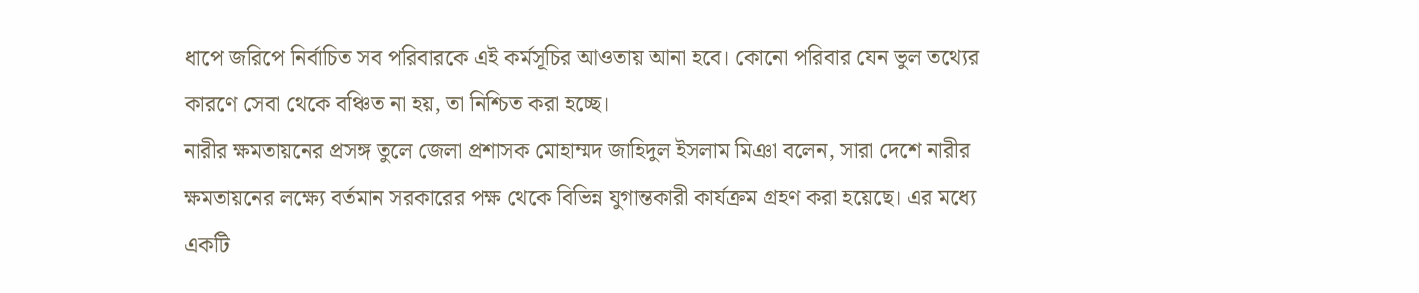ধাপে জরিপে নির্বাচিত সব পরিবারকে এই কর্মসূচির আওতায় আনা হবে। কোনো পরিবার যেন ভুল তথ্যের কারণে সেবা থেকে বঞ্চিত না হয়, তা নিশ্চিত করা হচ্ছে।
নারীর ক্ষমতায়নের প্রসঙ্গ তুলে জেলা প্রশাসক মোহাম্মদ জাহিদুল ইসলাম মিঞা বলেন, সারা দেশে নারীর ক্ষমতায়নের লক্ষ্যে বর্তমান সরকারের পক্ষ থেকে বিভিন্ন যুগান্তকারী কার্যক্রম গ্রহণ করা হয়েছে। এর মধ্যে একটি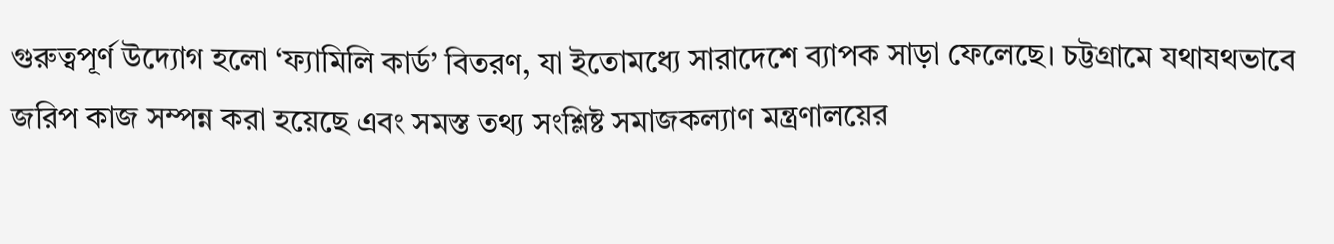গুরুত্বপূর্ণ উদ্যোগ হলো ‘ফ্যামিলি কার্ড’ বিতরণ, যা ইতোমধ্যে সারাদেশে ব্যাপক সাড়া ফেলেছে। চট্টগ্রামে যথাযথভাবে জরিপ কাজ সম্পন্ন করা হয়েছে এবং সমস্ত তথ্য সংশ্লিষ্ট সমাজকল্যাণ মন্ত্রণালয়ের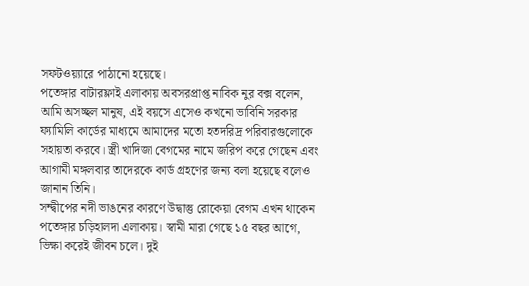সফটওয়্যারে পাঠানো হয়েছে।
পতেঙ্গার বাটারফ্লাই এলাকায় অবসরপ্রাপ্ত নাবিক নুর বক্স বলেন, আমি অসচ্ছল মানুষ, এই বয়সে এসেও কখনো ভাবিনি সরকার ফ্যামিলি কার্ডের মাধ্যমে আমাদের মতো হতদরিদ্র পরিবারগুলোকে সহায়তা করবে। স্ত্রী খাদিজা বেগমের নামে জরিপ করে গেছেন এবং আগামী মঙ্গলবার তাদেরকে কার্ড গ্রহণের জন্য বলা হয়েছে বলেও জানান তিনি।
সন্দ্বীপের নদী ভাঙনের কারণে উদ্বাস্তু রোকেয়া বেগম এখন থাকেন পতেঙ্গার চড়িহালদা এলাকায়। স্বামী মারা গেছে ১৫ বছর আগে, ভিক্ষা করেই জীবন চলে। দুই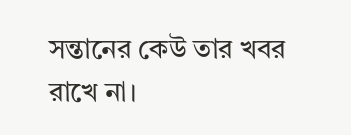সন্তানের কেউ তার খবর রাখে না।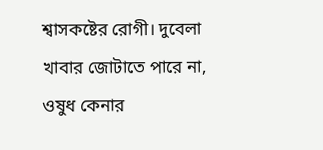শ্বাসকষ্টের রোগী। দুবেলা খাবার জোটাতে পারে না, ওষুধ কেনার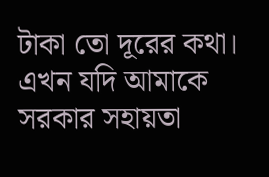টাকা তো দূরের কথা। এখন যদি আমাকে সরকার সহায়তা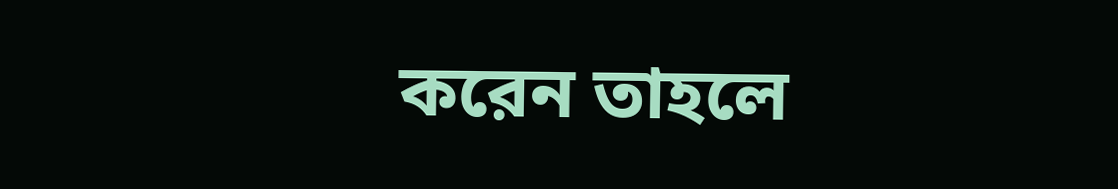করেন তাহলে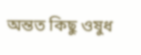অন্তত কিছু ওষুধ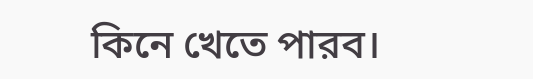কিনে খেতে পারব।